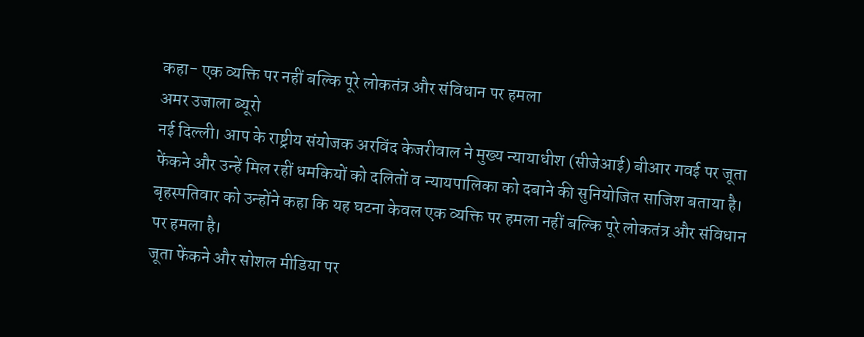कहा- एक व्यक्ति पर नहीं बल्कि पूरे लोकतंत्र और संविधान पर हमला
अमर उजाला ब्यूरो
नई दिल्ली। आप के राष्ट्रीय संयोजक अरविंद केजरीवाल ने मुख्य न्यायाधीश (सीजेआई) बीआर गवई पर जूता फेंकने और उन्हें मिल रहीं धमकियों को दलितों व न्यायपालिका को दबाने की सुनियोजित साजिश बताया है। बृहस्पतिवार को उन्होंने कहा कि यह घटना केवल एक व्यक्ति पर हमला नहीं बल्कि पूरे लोकतंत्र और संविधान पर हमला है।
जूता फेंकने और सोशल मीडिया पर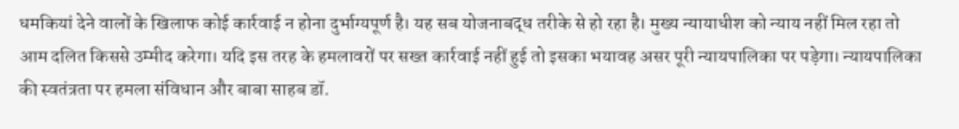धमकियां देने वालों के खिलाफ कोई कार्रवाई न होना दुर्भाग्यपूर्ण है। यह सब योजनाबद्ध तरीके से हो रहा है। मुख्य न्यायाधीश को न्याय नहीं मिल रहा तो आम दलित किससे उम्मीद करेगा। यदि इस तरह के हमलावरों पर सख्त कार्रवाई नहीं हुई तो इसका भयावह असर पूरी न्यायपालिका पर पड़ेगा। न्यायपालिका की स्वतंत्रता पर हमला संविधान और बाबा साहब डॉ.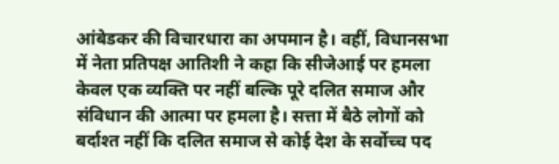आंबेडकर की विचारधारा का अपमान है। वहीं, विधानसभा में नेता प्रतिपक्ष आतिशी ने कहा कि सीजेआई पर हमला केवल एक व्यक्ति पर नहीं बल्कि पूरे दलित समाज और संविधान की आत्मा पर हमला है। सत्ता में बैठे लोगों को बर्दाश्त नहीं कि दलित समाज से कोई देश के सर्वोच्च पद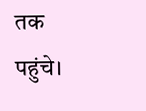तक पहुंचे।